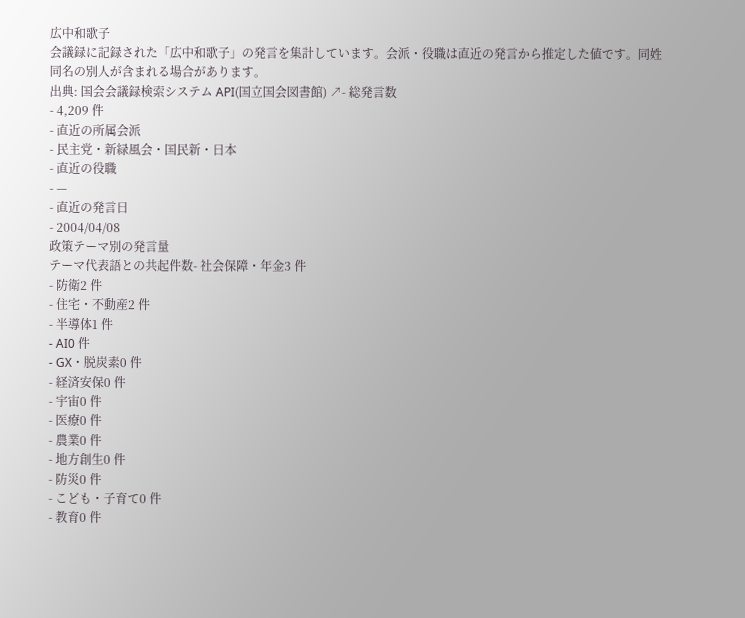広中和歌子
会議録に記録された「広中和歌子」の発言を集計しています。会派・役職は直近の発言から推定した値です。同姓同名の別人が含まれる場合があります。
出典: 国会会議録検索システム API(国立国会図書館) ↗- 総発言数
- 4,209 件
- 直近の所属会派
- 民主党・新緑風会・国民新・日本
- 直近の役職
- —
- 直近の発言日
- 2004/04/08
政策テーマ別の発言量
テーマ代表語との共起件数- 社会保障・年金3 件
- 防衛2 件
- 住宅・不動産2 件
- 半導体1 件
- AI0 件
- GX・脱炭素0 件
- 経済安保0 件
- 宇宙0 件
- 医療0 件
- 農業0 件
- 地方創生0 件
- 防災0 件
- こども・子育て0 件
- 教育0 件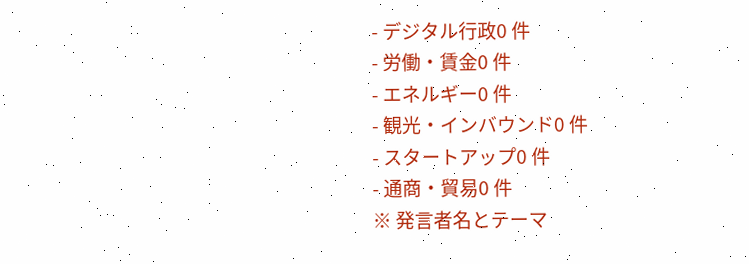- デジタル行政0 件
- 労働・賃金0 件
- エネルギー0 件
- 観光・インバウンド0 件
- スタートアップ0 件
- 通商・貿易0 件
※ 発言者名とテーマ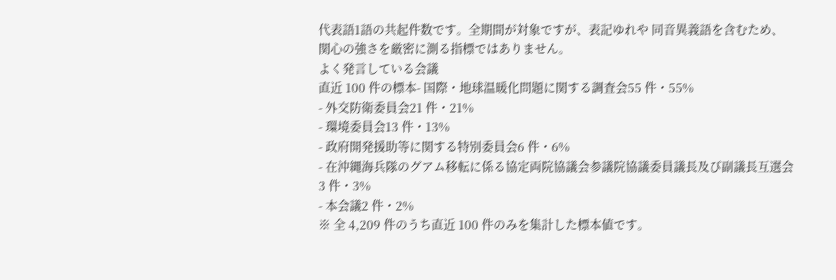代表語1語の共起件数です。全期間が対象ですが、表記ゆれや 同音異義語を含むため、関心の強さを厳密に測る指標ではありません。
よく発言している会議
直近 100 件の標本- 国際・地球温暖化問題に関する調査会55 件・55%
- 外交防衛委員会21 件・21%
- 環境委員会13 件・13%
- 政府開発援助等に関する特別委員会6 件・6%
- 在沖縄海兵隊のグアム移転に係る協定両院協議会参議院協議委員議長及び副議長互選会3 件・3%
- 本会議2 件・2%
※ 全 4,209 件のうち直近 100 件のみを集計した標本値です。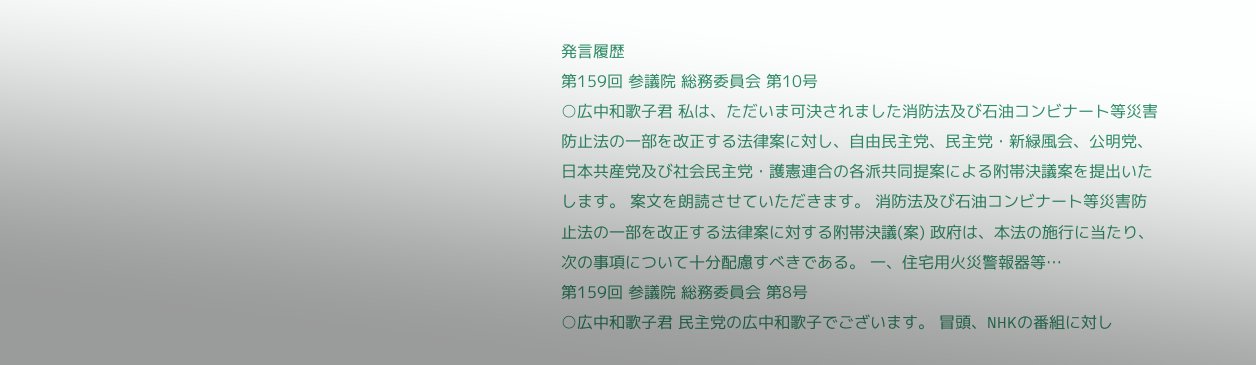発言履歴
第159回 参議院 総務委員会 第10号
○広中和歌子君 私は、ただいま可決されました消防法及び石油コンビナート等災害防止法の一部を改正する法律案に対し、自由民主党、民主党・新緑風会、公明党、日本共産党及び社会民主党・護憲連合の各派共同提案による附帯決議案を提出いたします。 案文を朗読させていただきます。 消防法及び石油コンビナート等災害防止法の一部を改正する法律案に対する附帯決議(案) 政府は、本法の施行に当たり、次の事項について十分配慮すべきである。 一、住宅用火災警報器等…
第159回 参議院 総務委員会 第8号
○広中和歌子君 民主党の広中和歌子でございます。 冒頭、NHKの番組に対し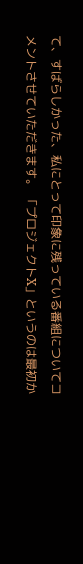て、すばらしかった、私にとって印象に残っている番組についてコメントさせていただきます。 「プロジェクトX」というのは最初か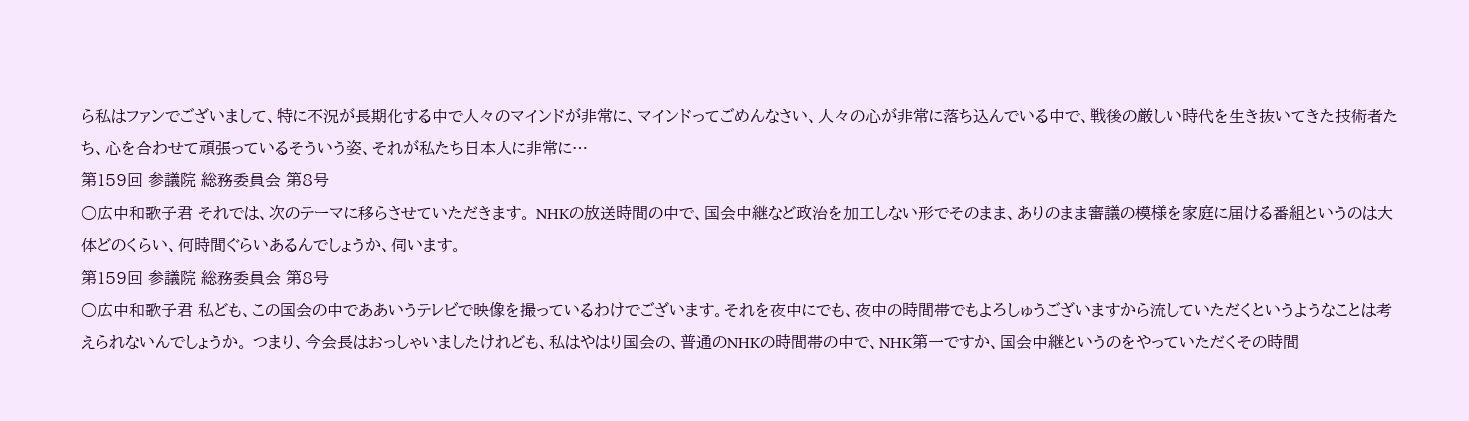ら私はファンでございまして、特に不況が長期化する中で人々のマインドが非常に、マインドってごめんなさい、人々の心が非常に落ち込んでいる中で、戦後の厳しい時代を生き抜いてきた技術者たち、心を合わせて頑張っているそういう姿、それが私たち日本人に非常に…
第159回 参議院 総務委員会 第8号
○広中和歌子君 それでは、次のテーマに移らさせていただきます。 NHKの放送時間の中で、国会中継など政治を加工しない形でそのまま、ありのまま審議の模様を家庭に届ける番組というのは大体どのくらい、何時間ぐらいあるんでしょうか、伺います。
第159回 参議院 総務委員会 第8号
○広中和歌子君 私ども、この国会の中でああいうテレビで映像を撮っているわけでございます。それを夜中にでも、夜中の時間帯でもよろしゅうございますから流していただくというようなことは考えられないんでしょうか。 つまり、今会長はおっしゃいましたけれども、私はやはり国会の、普通のNHKの時間帯の中で、NHK第一ですか、国会中継というのをやっていただくその時間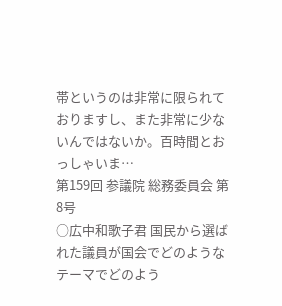帯というのは非常に限られておりますし、また非常に少ないんではないか。百時間とおっしゃいま…
第159回 参議院 総務委員会 第8号
○広中和歌子君 国民から選ばれた議員が国会でどのようなテーマでどのよう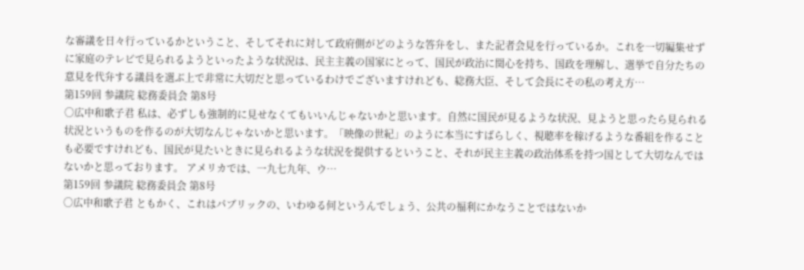な審議を日々行っているかということ、そしてそれに対して政府側がどのような答弁をし、また記者会見を行っているか。これを一切編集せずに家庭のテレビで見られるようといったような状況は、民主主義の国家にとって、国民が政治に関心を持ち、国政を理解し、選挙で自分たちの意見を代弁する議員を選ぶ上で非常に大切だと思っているわけでございますけれども、総務大臣、そして会長にその私の考え方…
第159回 参議院 総務委員会 第8号
○広中和歌子君 私は、必ずしも強制的に見せなくてもいいんじゃないかと思います。自然に国民が見るような状況、見ようと思ったら見られる状況というものを作るのが大切なんじゃないかと思います。「映像の世紀」のように本当にすばらしく、視聴率を稼げるような番組を作ることも必要ですけれども、国民が見たいときに見られるような状況を提供するということ、それが民主主義の政治体系を持つ国として大切なんではないかと思っております。 アメリカでは、一九七九年、ウ…
第159回 参議院 総務委員会 第8号
○広中和歌子君 ともかく、これはパブリックの、いわゆる何というんでしょう、公共の福利にかなうことではないか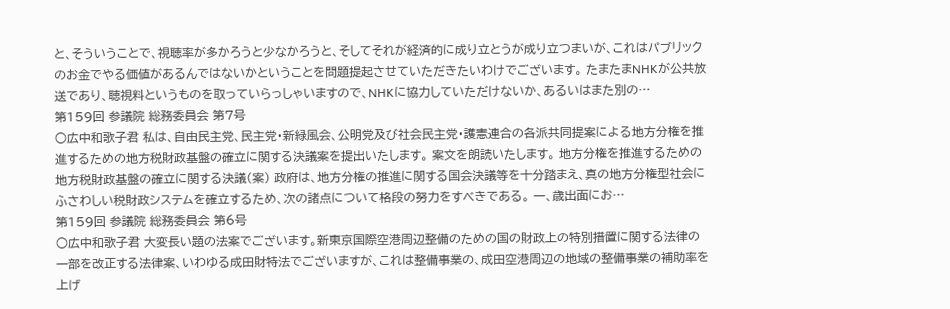と、そういうことで、視聴率が多かろうと少なかろうと、そしてそれが経済的に成り立とうが成り立つまいが、これはパブリックのお金でやる価値があるんではないかということを問題提起させていただきたいわけでございます。 たまたまNHKが公共放送であり、聴視料というものを取っていらっしゃいますので、NHKに協力していただけないか、あるいはまた別の…
第159回 参議院 総務委員会 第7号
○広中和歌子君 私は、自由民主党、民主党・新緑風会、公明党及び社会民主党・護憲連合の各派共同提案による地方分権を推進するための地方税財政基盤の確立に関する決議案を提出いたします。 案文を朗読いたします。 地方分権を推進するための地方税財政基盤の確立に関する決議(案) 政府は、地方分権の推進に関する国会決議等を十分踏まえ、真の地方分権型社会にふさわしい税財政システムを確立するため、次の諸点について格段の努力をすべきである。 一、歳出面にお…
第159回 参議院 総務委員会 第6号
○広中和歌子君 大変長い題の法案でございます。新東京国際空港周辺整備のための国の財政上の特別措置に関する法律の一部を改正する法律案、いわゆる成田財特法でございますが、これは整備事業の、成田空港周辺の地域の整備事業の補助率を上げ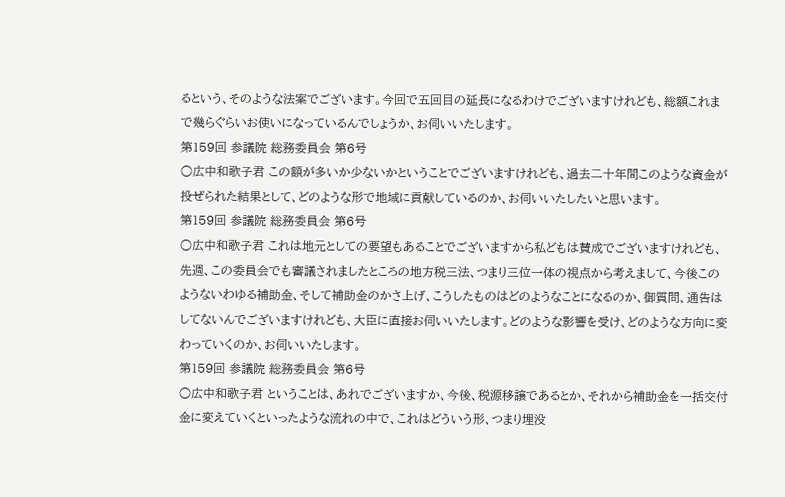るという、そのような法案でございます。今回で五回目の延長になるわけでございますけれども、総額これまで幾らぐらいお使いになっているんでしょうか、お伺いいたします。
第159回 参議院 総務委員会 第6号
○広中和歌子君 この額が多いか少ないかということでございますけれども、過去二十年間このような資金が投ぜられた結果として、どのような形で地域に貢献しているのか、お伺いいたしたいと思います。
第159回 参議院 総務委員会 第6号
○広中和歌子君 これは地元としての要望もあることでございますから私どもは賛成でございますけれども、先週、この委員会でも審議されましたところの地方税三法、つまり三位一体の視点から考えまして、今後このようないわゆる補助金、そして補助金のかさ上げ、こうしたものはどのようなことになるのか、御質問、通告はしてないんでございますけれども、大臣に直接お伺いいたします。どのような影響を受け、どのような方向に変わっていくのか、お伺いいたします。
第159回 参議院 総務委員会 第6号
○広中和歌子君 ということは、あれでございますか、今後、税源移譲であるとか、それから補助金を一括交付金に変えていくといったような流れの中で、これはどういう形、つまり埋没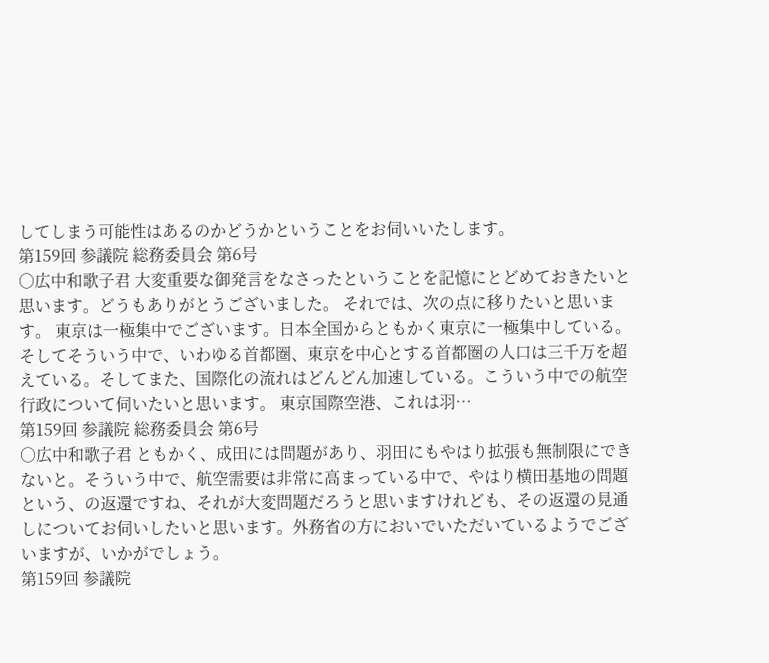してしまう可能性はあるのかどうかということをお伺いいたします。
第159回 参議院 総務委員会 第6号
○広中和歌子君 大変重要な御発言をなさったということを記憶にとどめておきたいと思います。どうもありがとうございました。 それでは、次の点に移りたいと思います。 東京は一極集中でございます。日本全国からともかく東京に一極集中している。そしてそういう中で、いわゆる首都圏、東京を中心とする首都圏の人口は三千万を超えている。そしてまた、国際化の流れはどんどん加速している。こういう中での航空行政について伺いたいと思います。 東京国際空港、これは羽…
第159回 参議院 総務委員会 第6号
○広中和歌子君 ともかく、成田には問題があり、羽田にもやはり拡張も無制限にできないと。そういう中で、航空需要は非常に高まっている中で、やはり横田基地の問題という、の返還ですね、それが大変問題だろうと思いますけれども、その返還の見通しについてお伺いしたいと思います。外務省の方においでいただいているようでございますが、いかがでしょう。
第159回 参議院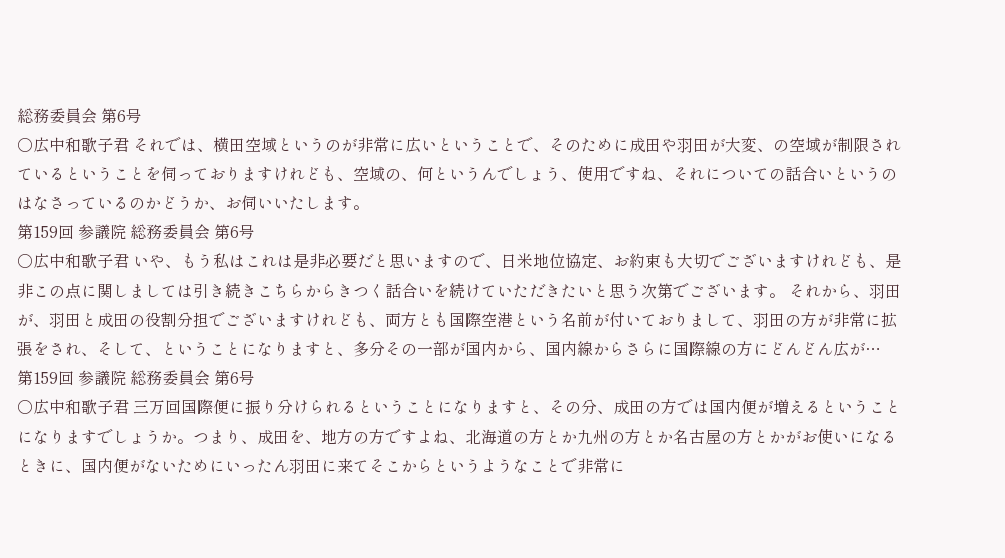総務委員会 第6号
○広中和歌子君 それでは、横田空域というのが非常に広いということで、そのために成田や羽田が大変、の空域が制限されているということを伺っておりますけれども、空域の、何というんでしょう、使用ですね、それについての話合いというのはなさっているのかどうか、お伺いいたします。
第159回 参議院 総務委員会 第6号
○広中和歌子君 いや、もう私はこれは是非必要だと思いますので、日米地位協定、お約束も大切でございますけれども、是非この点に関しましては引き続きこちらからきつく話合いを続けていただきたいと思う次第でございます。 それから、羽田が、羽田と成田の役割分担でございますけれども、両方とも国際空港という名前が付いておりまして、羽田の方が非常に拡張をされ、そして、ということになりますと、多分その一部が国内から、国内線からさらに国際線の方にどんどん広が…
第159回 参議院 総務委員会 第6号
○広中和歌子君 三万回国際便に振り分けられるということになりますと、その分、成田の方では国内便が増えるということになりますでしょうか。つまり、成田を、地方の方ですよね、北海道の方とか九州の方とか名古屋の方とかがお使いになるときに、国内便がないためにいったん羽田に来てそこからというようなことで非常に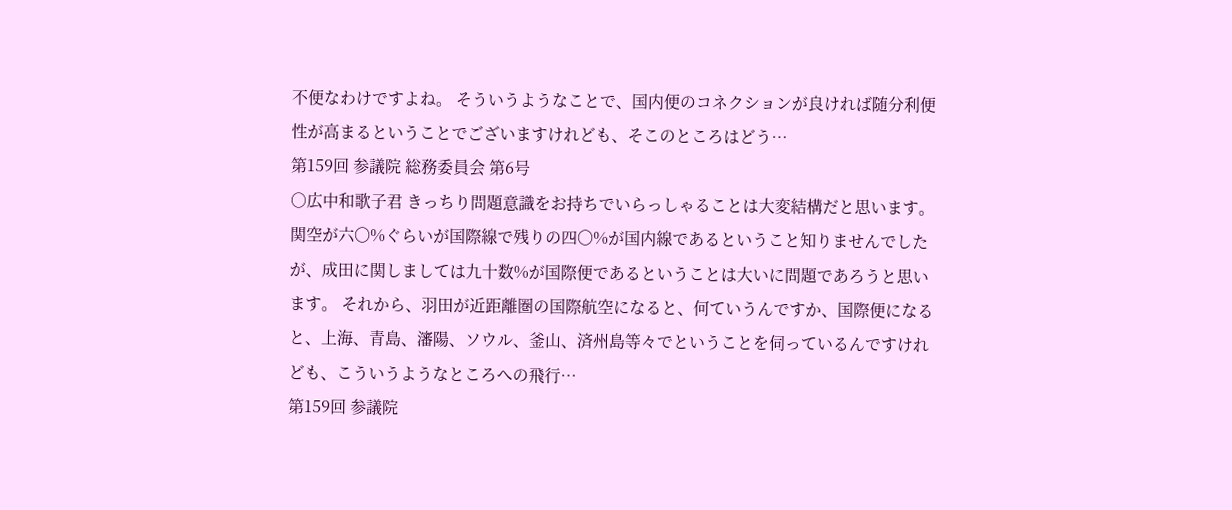不便なわけですよね。 そういうようなことで、国内便のコネクションが良ければ随分利便性が高まるということでございますけれども、そこのところはどう…
第159回 参議院 総務委員会 第6号
○広中和歌子君 きっちり問題意識をお持ちでいらっしゃることは大変結構だと思います。 関空が六〇%ぐらいが国際線で残りの四〇%が国内線であるということ知りませんでしたが、成田に関しましては九十数%が国際便であるということは大いに問題であろうと思います。 それから、羽田が近距離圏の国際航空になると、何ていうんですか、国際便になると、上海、青島、瀋陽、ソウル、釜山、済州島等々でということを伺っているんですけれども、こういうようなところへの飛行…
第159回 参議院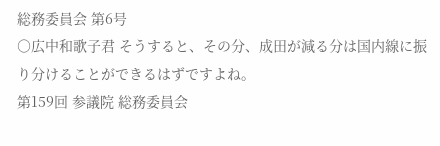総務委員会 第6号
○広中和歌子君 そうすると、その分、成田が減る分は国内線に振り分けることができるはずですよね。
第159回 参議院 総務委員会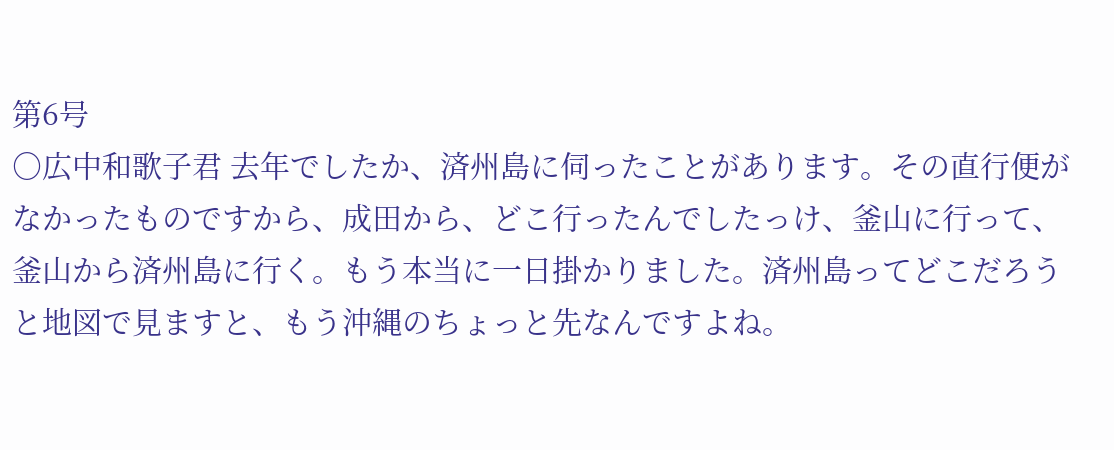第6号
○広中和歌子君 去年でしたか、済州島に伺ったことがあります。その直行便がなかったものですから、成田から、どこ行ったんでしたっけ、釜山に行って、釜山から済州島に行く。もう本当に一日掛かりました。済州島ってどこだろうと地図で見ますと、もう沖縄のちょっと先なんですよね。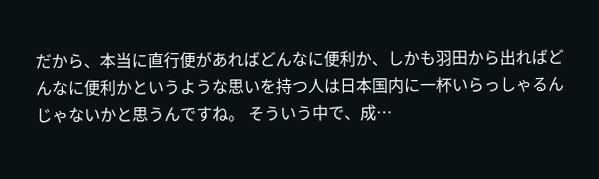だから、本当に直行便があればどんなに便利か、しかも羽田から出ればどんなに便利かというような思いを持つ人は日本国内に一杯いらっしゃるんじゃないかと思うんですね。 そういう中で、成…